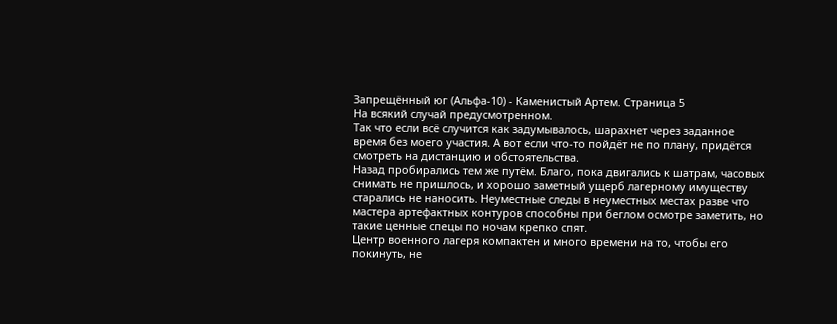Запрещённый юг (Альфа-10) - Каменистый Артем. Страница 5
На всякий случай предусмотренном.
Так что если всё случится как задумывалось, шарахнет через заданное время без моего участия. А вот если что-то пойдёт не по плану, придётся смотреть на дистанцию и обстоятельства.
Назад пробирались тем же путём. Благо, пока двигались к шатрам, часовых снимать не пришлось, и хорошо заметный ущерб лагерному имуществу старались не наносить. Неуместные следы в неуместных местах разве что мастера артефактных контуров способны при беглом осмотре заметить, но такие ценные спецы по ночам крепко спят.
Центр военного лагеря компактен и много времени на то, чтобы его покинуть, не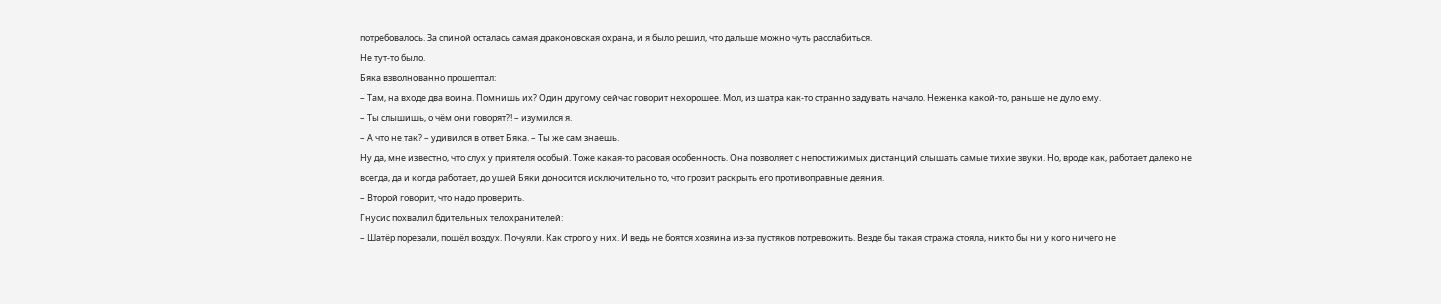потребовалось. За спиной осталась самая драконовская охрана, и я было решил, что дальше можно чуть расслабиться.
Не тут-то было.
Бяка взволнованно прошептал:
– Там, на входе два воина. Помнишь их? Один другому сейчас говорит нехорошее. Мол, из шатра как-то странно задувать начало. Неженка какой-то, раньше не дуло ему.
– Ты слышишь, о чём они говорят?! – изумился я.
– А что не так? – удивился в ответ Бяка. – Ты же сам знаешь.
Ну да, мне известно, что слух у приятеля особый. Тоже какая-то расовая особенность. Она позволяет с непостижимых дистанций слышать самые тихие звуки. Но, вроде как, работает далеко не всегда, да и когда работает, до ушей Бяки доносится исключительно то, что грозит раскрыть его противоправные деяния.
– Второй говорит, что надо проверить.
Гнусис похвалил бдительных телохранителей:
– Шатёр порезали, пошёл воздух. Почуяли. Как строго у них. И ведь не боятся хозяина из-за пустяков потревожить. Везде бы такая стража стояла, никто бы ни у кого ничего не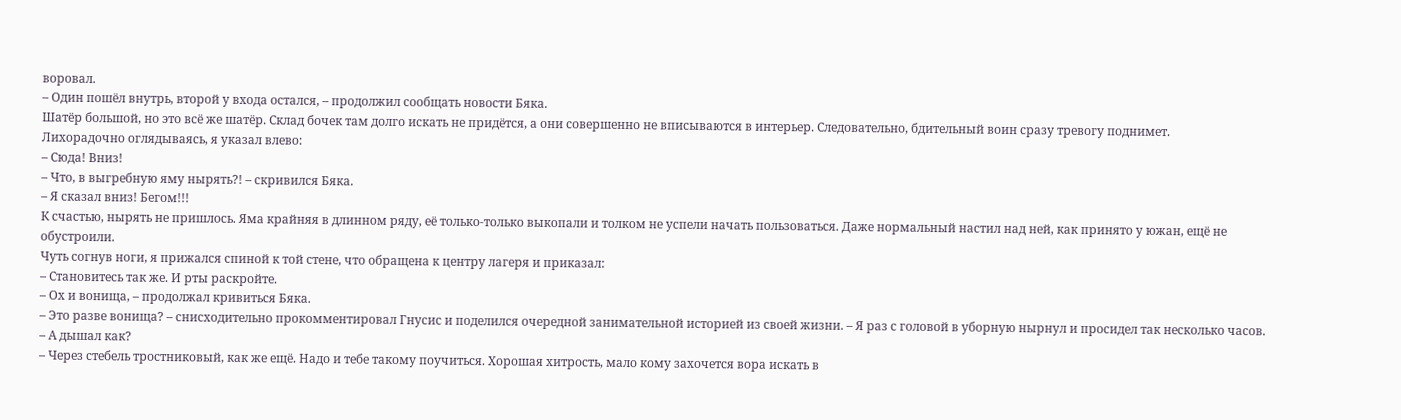воровал.
– Один пошёл внутрь, второй у входа остался, – продолжил сообщать новости Бяка.
Шатёр большой, но это всё же шатёр. Склад бочек там долго искать не придётся, а они совершенно не вписываются в интерьер. Следовательно, бдительный воин сразу тревогу поднимет.
Лихорадочно оглядываясь, я указал влево:
– Сюда! Вниз!
– Что, в выгребную яму нырять?! – скривился Бяка.
– Я сказал вниз! Бегом!!!
К счастью, нырять не пришлось. Яма крайняя в длинном ряду, её только-только выкопали и толком не успели начать пользоваться. Даже нормальный настил над ней, как принято у южан, ещё не обустроили.
Чуть согнув ноги, я прижался спиной к той стене, что обращена к центру лагеря и приказал:
– Становитесь так же. И рты раскройте.
– Ох и вонища, – продолжал кривиться Бяка.
– Это разве вонища? – снисходительно прокомментировал Гнусис и поделился очередной занимательной историей из своей жизни. – Я раз с головой в уборную нырнул и просидел так несколько часов.
– А дышал как?
– Через стебель тростниковый, как же ещё. Надо и тебе такому поучиться. Хорошая хитрость, мало кому захочется вора искать в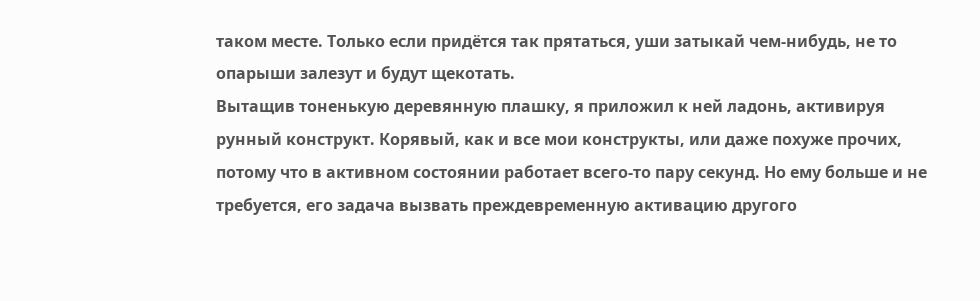таком месте. Только если придётся так прятаться, уши затыкай чем-нибудь, не то опарыши залезут и будут щекотать.
Вытащив тоненькую деревянную плашку, я приложил к ней ладонь, активируя рунный конструкт. Корявый, как и все мои конструкты, или даже похуже прочих, потому что в активном состоянии работает всего-то пару секунд. Но ему больше и не требуется, его задача вызвать преждевременную активацию другого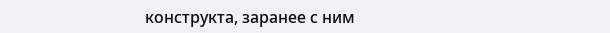конструкта, заранее с ним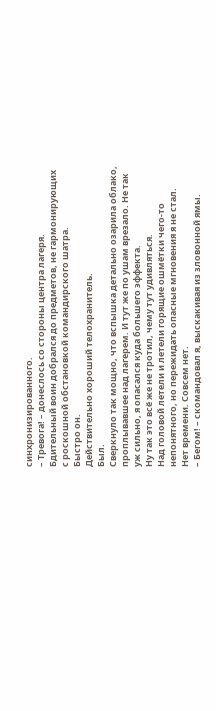синхронизированного.
– Тревога! – донеслось со стороны центра лагеря.
Бдительный воин добрался до предметов, не гармонирующих с роскошной обстановкой командирского шатра.
Быстро он.
Действительно хороший телохранитель.
Был.
Сверкнуло так мощно, что вспышка детально озарила облако, проплывавшее над лагерем. И тут же по ушам врезало. Не так уж сильно, я опасался куда большего эффекта.
Ну так это всё же не тротил, чему тут удивляться.
Над головой летели и летели горящие ошмётки чего-то непонятного, но пережидать опасные мгновения я не стал.
Нет времени. Совсем нет.
– Бегом! – скомандовал я, выскакивая из зловонной ямы.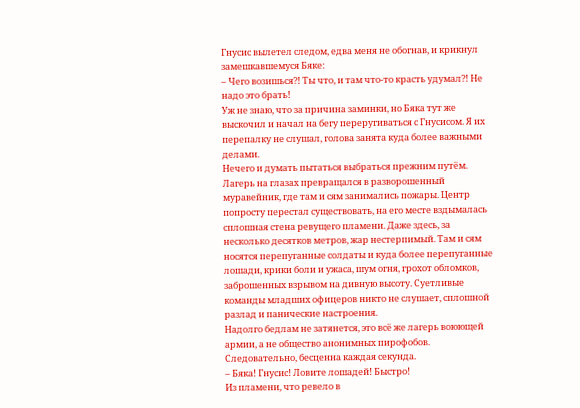Гнусис вылетел следом, едва меня не обогнав, и крикнул замешкавшемуся Бяке:
– Чего возишься?! Ты что, и там что-то красть удумал?! Не надо это брать!
Уж не знаю, что за причина заминки, но Бяка тут же выскочил и начал на бегу переругиваться с Гнусисом. Я их перепалку не слушал, голова занята куда более важными делами.
Нечего и думать пытаться выбраться прежним путём. Лагерь на глазах превращался в разворошенный муравейник, где там и сям занимались пожары. Центр попросту перестал существовать, на его месте вздымалась сплошная стена ревущего пламени. Даже здесь, за несколько десятков метров, жар нестерпимый. Там и сям носятся перепуганные солдаты и куда более перепуганные лошади, крики боли и ужаса, шум огня, грохот обломков, заброшенных взрывом на дивную высоту. Суетливые команды младших офицеров никто не слушает, сплошной разлад и панические настроения.
Надолго бедлам не затянется, это всё же лагерь воюющей армии, а не общество анонимных пирофобов. Следовательно, бесценна каждая секунда.
– Бяка! Гнусис! Ловите лошадей! Быстро!
Из пламени, что ревело в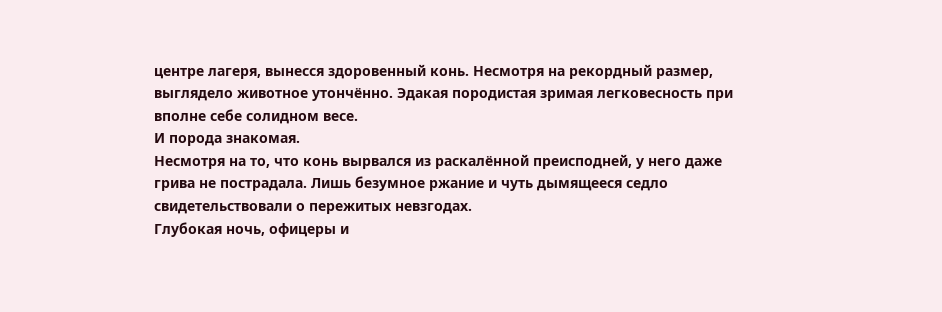центре лагеря, вынесся здоровенный конь. Несмотря на рекордный размер, выглядело животное утончённо. Эдакая породистая зримая легковесность при вполне себе солидном весе.
И порода знакомая.
Несмотря на то, что конь вырвался из раскалённой преисподней, у него даже грива не пострадала. Лишь безумное ржание и чуть дымящееся седло свидетельствовали о пережитых невзгодах.
Глубокая ночь, офицеры и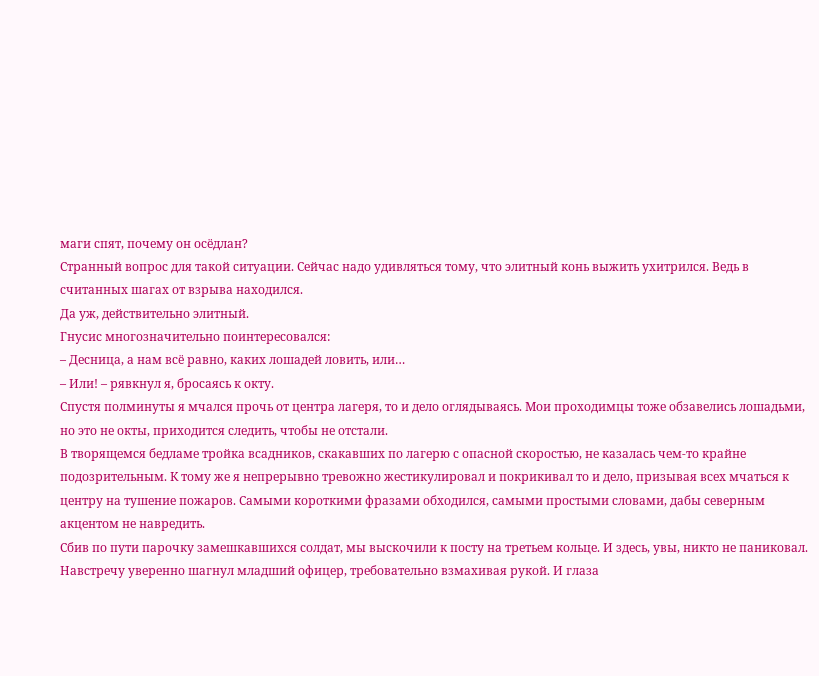маги спят, почему он осёдлан?
Странный вопрос для такой ситуации. Сейчас надо удивляться тому, что элитный конь выжить ухитрился. Ведь в считанных шагах от взрыва находился.
Да уж, действительно элитный.
Гнусис многозначительно поинтересовался:
– Десница, а нам всё равно, каких лошадей ловить, или…
– Или! – рявкнул я, бросаясь к окту.
Спустя полминуты я мчался прочь от центра лагеря, то и дело оглядываясь. Мои проходимцы тоже обзавелись лошадьми, но это не окты, приходится следить, чтобы не отстали.
В творящемся бедламе тройка всадников, скакавших по лагерю с опасной скоростью, не казалась чем-то крайне подозрительным. К тому же я непрерывно тревожно жестикулировал и покрикивал то и дело, призывая всех мчаться к центру на тушение пожаров. Самыми короткими фразами обходился, самыми простыми словами, дабы северным акцентом не навредить.
Сбив по пути парочку замешкавшихся солдат, мы выскочили к посту на третьем кольце. И здесь, увы, никто не паниковал. Навстречу уверенно шагнул младший офицер, требовательно взмахивая рукой. И глаза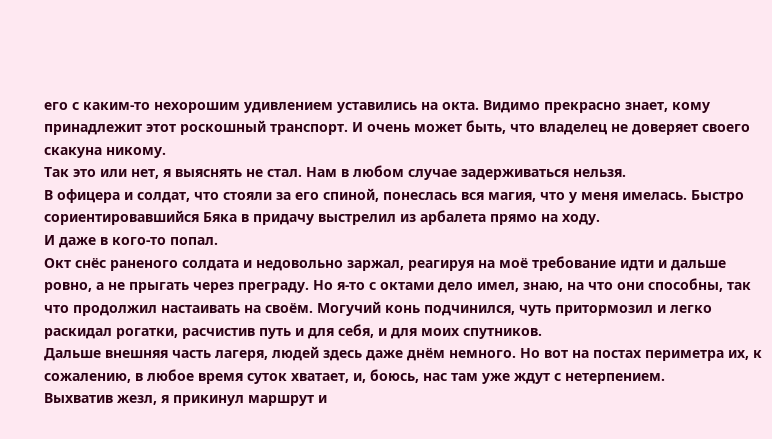его с каким-то нехорошим удивлением уставились на окта. Видимо прекрасно знает, кому принадлежит этот роскошный транспорт. И очень может быть, что владелец не доверяет своего скакуна никому.
Так это или нет, я выяснять не стал. Нам в любом случае задерживаться нельзя.
В офицера и солдат, что стояли за его спиной, понеслась вся магия, что у меня имелась. Быстро сориентировавшийся Бяка в придачу выстрелил из арбалета прямо на ходу.
И даже в кого-то попал.
Окт снёс раненого солдата и недовольно заржал, реагируя на моё требование идти и дальше ровно, а не прыгать через преграду. Но я-то с октами дело имел, знаю, на что они способны, так что продолжил настаивать на своём. Могучий конь подчинился, чуть притормозил и легко раскидал рогатки, расчистив путь и для себя, и для моих спутников.
Дальше внешняя часть лагеря, людей здесь даже днём немного. Но вот на постах периметра их, к сожалению, в любое время суток хватает, и, боюсь, нас там уже ждут с нетерпением.
Выхватив жезл, я прикинул маршрут и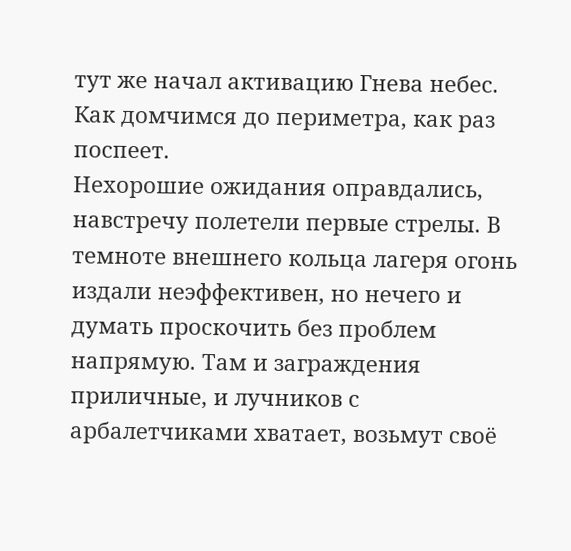тут же начал активацию Гнева небес.
Как домчимся до периметра, как раз поспеет.
Нехорошие ожидания оправдались, навстречу полетели первые стрелы. В темноте внешнего кольца лагеря огонь издали неэффективен, но нечего и думать проскочить без проблем напрямую. Там и заграждения приличные, и лучников с арбалетчиками хватает, возьмут своё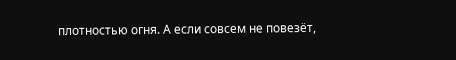плотностью огня. А если совсем не повезёт,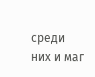среди них и маг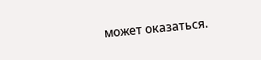может оказаться.